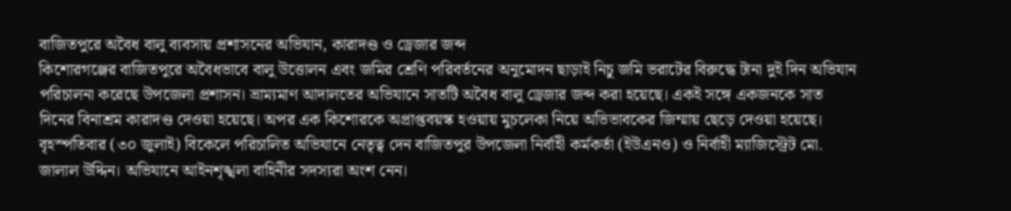বাজিতপুরে অবৈধ বালু ব্যবসায় প্রশাসনের অভিযান, কারাদণ্ড ও ড্রেজার জব্দ
কিশোরগঞ্জের বাজিতপুরে অবৈধভাবে বালু উত্তোলন এবং জমির শ্রেণি পরিবর্তনের অনুমোদন ছাড়াই নিচু জমি ভরাটের বিরুদ্ধে টানা দুই দিন অভিযান পরিচালনা করেছে উপজেলা প্রশাসন। ভ্রাম্যমাণ আদালতের অভিযানে সাতটি অবৈধ বালু ড্রেজার জব্দ করা হয়েছে। একই সঙ্গে একজনকে সাত দিনের বিনাশ্রম কারাদণ্ড দেওয়া হয়েছে। অপর এক কিশোরকে অপ্রাপ্তবয়স্ক হওয়ায় মুচলেকা নিয়ে অভিভাবকের জিম্মায় ছেড়ে দেওয়া হয়েছে।
বৃহস্পতিবার (৩০ জুলাই) বিকেলে পরিচালিত অভিযানে নেতৃত্ব দেন বাজিতপুর উপজেলা নির্বাহী কর্মকর্তা (ইউএনও) ও নির্বাহী ম্যাজিস্ট্রেট মো. জালাল উদ্দিন। অভিযানে আইনশৃঙ্খলা বাহিনীর সদস্যরা অংশ নেন।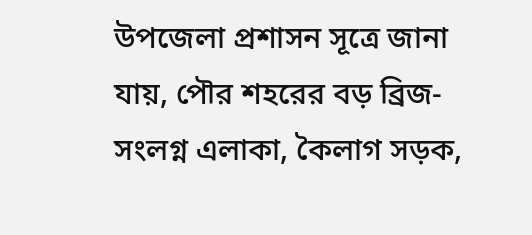উপজেলা প্রশাসন সূত্রে জানা যায়, পৌর শহরের বড় ব্রিজ-সংলগ্ন এলাকা, কৈলাগ সড়ক,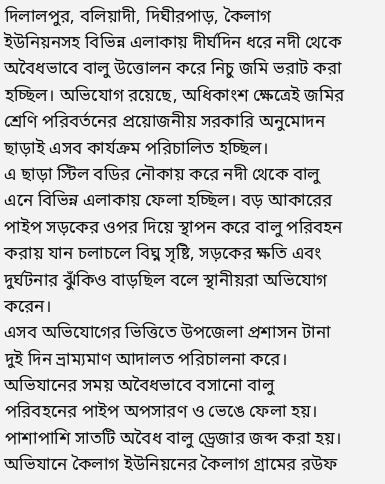দিলালপুর, বলিয়াদী, দিঘীরপাড়, কৈলাগ ইউনিয়নসহ বিভিন্ন এলাকায় দীর্ঘদিন ধরে নদী থেকে অবৈধভাবে বালু উত্তোলন করে নিচু জমি ভরাট করা হচ্ছিল। অভিযোগ রয়েছে, অধিকাংশ ক্ষেত্রেই জমির শ্রেণি পরিবর্তনের প্রয়োজনীয় সরকারি অনুমোদন ছাড়াই এসব কার্যক্রম পরিচালিত হচ্ছিল।
এ ছাড়া স্টিল বডির নৌকায় করে নদী থেকে বালু এনে বিভিন্ন এলাকায় ফেলা হচ্ছিল। বড় আকারের পাইপ সড়কের ওপর দিয়ে স্থাপন করে বালু পরিবহন করায় যান চলাচলে বিঘ্ন সৃষ্টি, সড়কের ক্ষতি এবং দুর্ঘটনার ঝুঁকিও বাড়ছিল বলে স্থানীয়রা অভিযোগ করেন।
এসব অভিযোগের ভিত্তিতে উপজেলা প্রশাসন টানা দুই দিন ভ্রাম্যমাণ আদালত পরিচালনা করে। অভিযানের সময় অবৈধভাবে বসানো বালু পরিবহনের পাইপ অপসারণ ও ভেঙে ফেলা হয়। পাশাপাশি সাতটি অবৈধ বালু ড্রেজার জব্দ করা হয়।
অভিযানে কৈলাগ ইউনিয়নের কৈলাগ গ্রামের রউফ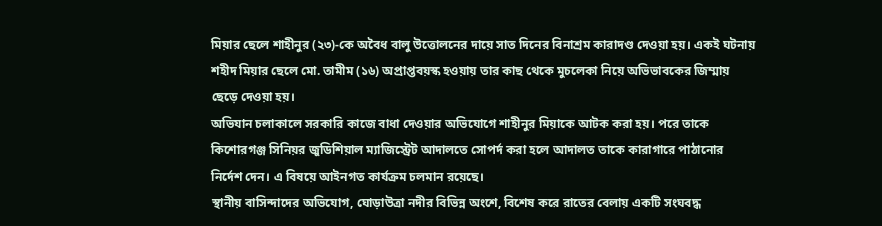মিয়ার ছেলে শাহীনুর (২৩)-কে অবৈধ বালু উত্তোলনের দায়ে সাত দিনের বিনাশ্রম কারাদণ্ড দেওয়া হয়। একই ঘটনায় শহীদ মিয়ার ছেলে মো. তামীম (১৬) অপ্রাপ্তবয়স্ক হওয়ায় তার কাছ থেকে মুচলেকা নিয়ে অভিভাবকের জিম্মায় ছেড়ে দেওয়া হয়।
অভিযান চলাকালে সরকারি কাজে বাধা দেওয়ার অভিযোগে শাহীনুর মিয়াকে আটক করা হয়। পরে তাকে কিশোরগঞ্জ সিনিয়র জুডিশিয়াল ম্যাজিস্ট্রেট আদালতে সোপর্দ করা হলে আদালত তাকে কারাগারে পাঠানোর নির্দেশ দেন। এ বিষয়ে আইনগত কার্যক্রম চলমান রয়েছে।
স্থানীয় বাসিন্দাদের অভিযোগ, ঘোড়াউত্রা নদীর বিভিন্ন অংশে, বিশেষ করে রাতের বেলায় একটি সংঘবদ্ধ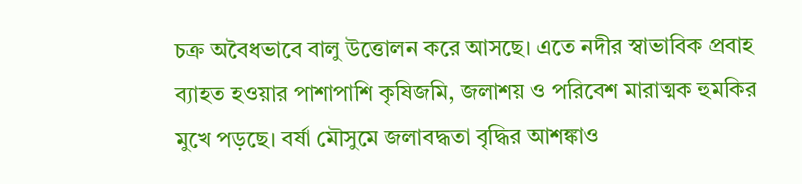চক্র অবৈধভাবে বালু উত্তোলন করে আসছে। এতে নদীর স্বাভাবিক প্রবাহ ব্যাহত হওয়ার পাশাপাশি কৃষিজমি, জলাশয় ও পরিবেশ মারাত্মক হুমকির মুখে পড়ছে। বর্ষা মৌসুমে জলাবদ্ধতা বৃদ্ধির আশঙ্কাও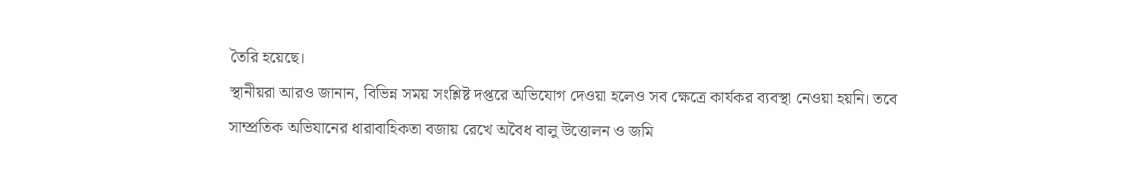তৈরি হয়েছে।
স্থানীয়রা আরও জানান, বিভিন্ন সময় সংশ্লিষ্ট দপ্তরে অভিযোগ দেওয়া হলেও সব ক্ষেত্রে কার্যকর ব্যবস্থা নেওয়া হয়নি। তবে সাম্প্রতিক অভিযানের ধারাবাহিকতা বজায় রেখে অবৈধ বালু উত্তোলন ও জমি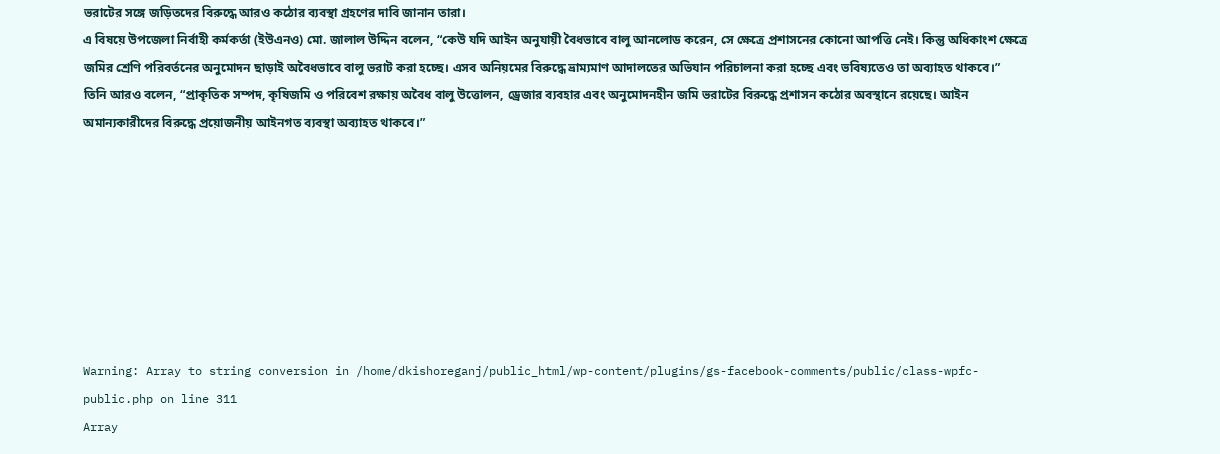ভরাটের সঙ্গে জড়িতদের বিরুদ্ধে আরও কঠোর ব্যবস্থা গ্রহণের দাবি জানান তারা।
এ বিষয়ে উপজেলা নির্বাহী কর্মকর্তা (ইউএনও) মো. জালাল উদ্দিন বলেন, “কেউ যদি আইন অনুযায়ী বৈধভাবে বালু আনলোড করেন, সে ক্ষেত্রে প্রশাসনের কোনো আপত্তি নেই। কিন্তু অধিকাংশ ক্ষেত্রে জমির শ্রেণি পরিবর্তনের অনুমোদন ছাড়াই অবৈধভাবে বালু ভরাট করা হচ্ছে। এসব অনিয়মের বিরুদ্ধে ভ্রাম্যমাণ আদালতের অভিযান পরিচালনা করা হচ্ছে এবং ভবিষ্যতেও তা অব্যাহত থাকবে।”
তিনি আরও বলেন, “প্রাকৃতিক সম্পদ, কৃষিজমি ও পরিবেশ রক্ষায় অবৈধ বালু উত্তোলন, ড্রেজার ব্যবহার এবং অনুমোদনহীন জমি ভরাটের বিরুদ্ধে প্রশাসন কঠোর অবস্থানে রয়েছে। আইন অমান্যকারীদের বিরুদ্ধে প্রয়োজনীয় আইনগত ব্যবস্থা অব্যাহত থাকবে।”








Warning: Array to string conversion in /home/dkishoreganj/public_html/wp-content/plugins/gs-facebook-comments/public/class-wpfc-public.php on line 311
Array